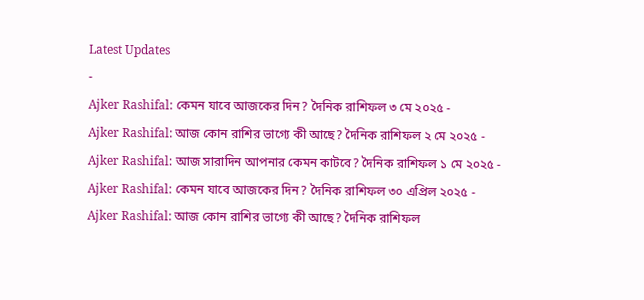Latest Updates
-
Ajker Rashifal: কেমন যাবে আজকের দিন? দৈনিক রাশিফল ৩ মে ২০২৫ -
Ajker Rashifal: আজ কোন রাশির ভাগ্যে কী আছে? দৈনিক রাশিফল ২ মে ২০২৫ -
Ajker Rashifal: আজ সারাদিন আপনার কেমন কাটবে? দৈনিক রাশিফল ১ মে ২০২৫ -
Ajker Rashifal: কেমন যাবে আজকের দিন? দৈনিক রাশিফল ৩০ এপ্রিল ২০২৫ -
Ajker Rashifal: আজ কোন রাশির ভাগ্যে কী আছে? দৈনিক রাশিফল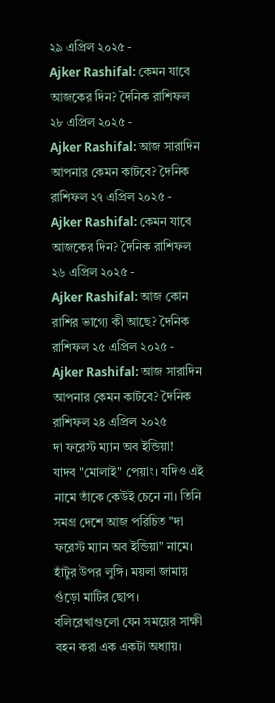২৯ এপ্রিল ২০২৫ -
Ajker Rashifal: কেমন যাবে আজকের দিন? দৈনিক রাশিফল ২৮ এপ্রিল ২০২৫ -
Ajker Rashifal: আজ সারাদিন আপনার কেমন কাটবে? দৈনিক রাশিফল ২৭ এপ্রিল ২০২৫ -
Ajker Rashifal: কেমন যাবে আজকের দিন? দৈনিক রাশিফল ২৬ এপ্রিল ২০২৫ -
Ajker Rashifal: আজ কোন রাশির ভাগ্যে কী আছে? দৈনিক রাশিফল ২৫ এপ্রিল ২০২৫ -
Ajker Rashifal: আজ সারাদিন আপনার কেমন কাটবে? দৈনিক রাশিফল ২৪ এপ্রিল ২০২৫
দা ফরেস্ট ম্যান অব ইন্ডিয়া!
যাদব "মোলাই" পেয়াং। যদিও এই নামে তাঁকে কেউই চেনে না। তিনি সমগ্র দেশে আজ পরিচিত "দা ফরেস্ট ম্যান অব ইন্ডিয়া" নামে।
হাঁটুর উপর লুঙ্গি। ময়লা জামায় গুঁড়ো মাটির ছোপ। বলিরেখাগুলো যেন সময়ের সাক্ষী বহন করা এক একটা অধ্যায়।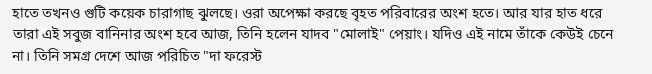হাতে তখনও গুটি কয়েক চারাগাছ ঝুলছে। ওরা অপেক্ষা করছে বৃহত পরিবারের অংশ হতে। আর যার হাত ধরে তারা এই সবুজ বানিনার অংশ হবে আজ, তিনি হলেন যাদব "মোলাই" পেয়াং। যদিও এই নামে তাঁকে কেউই চেনে না। তিনি সমগ্র দেশে আজ পরিচিত "দা ফরেস্ট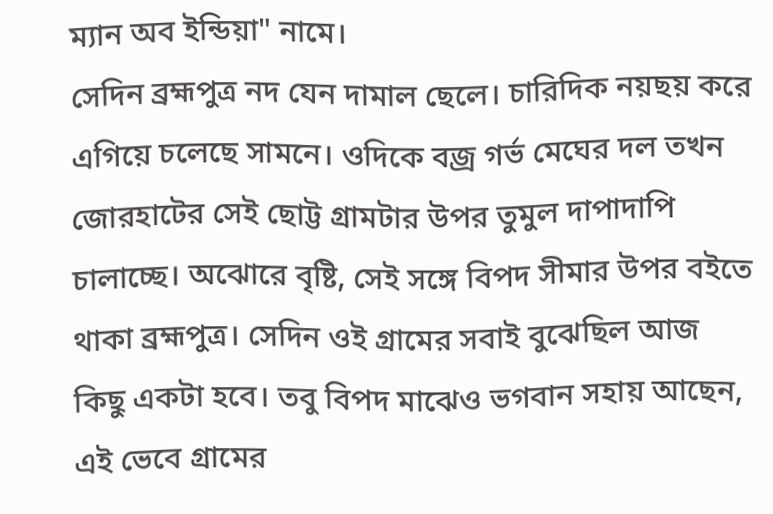ম্যান অব ইন্ডিয়া" নামে।
সেদিন ব্রহ্মপুত্র নদ যেন দামাল ছেলে। চারিদিক নয়ছয় করে এগিয়ে চলেছে সামনে। ওদিকে বজ্র গর্ভ মেঘের দল তখন জোরহাটের সেই ছোট্ট গ্রামটার উপর তুমুল দাপাদাপি চালাচ্ছে। অঝোরে বৃষ্টি, সেই সঙ্গে বিপদ সীমার উপর বইতে থাকা ব্রহ্মপুত্র। সেদিন ওই গ্রামের সবাই বুঝেছিল আজ কিছু একটা হবে। তবু বিপদ মাঝেও ভগবান সহায় আছেন, এই ভেবে গ্রামের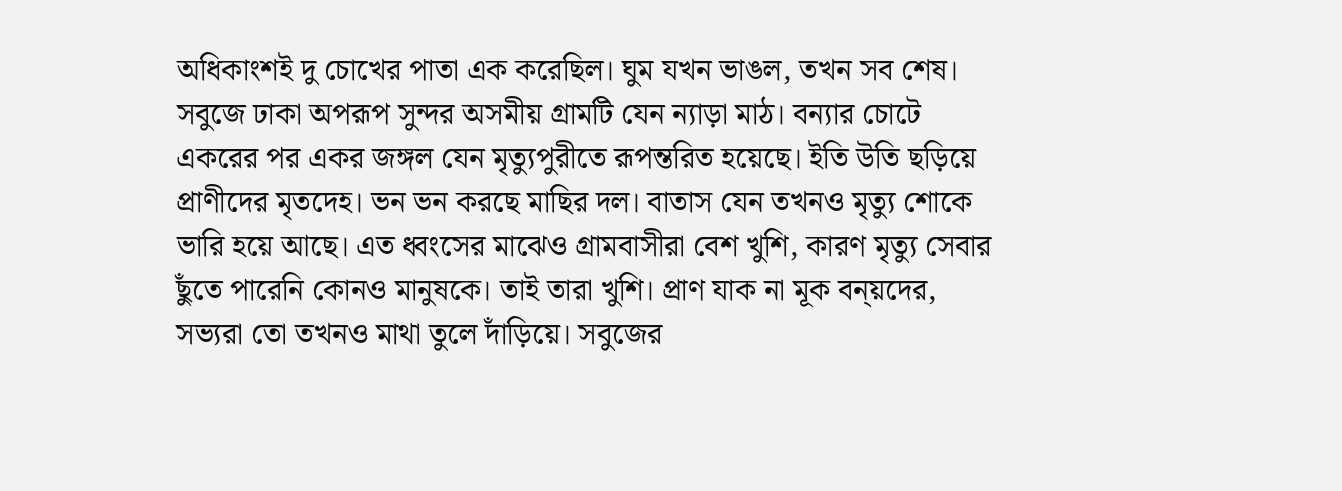অধিকাংশই দু চোখের পাতা এক করেছিল। ঘুম যখন ভাঙল, তখন সব শেষ। সবুজে ঢাকা অপরূপ সুন্দর অসমীয় গ্রামটি যেন ন্যাড়া মাঠ। বন্যার চোটে একরের পর একর জঙ্গল যেন মৃত্যুপুরীতে রূপন্তরিত হয়েছে। ইতি উতি ছড়িয়ে প্রাণীদের মৃতদেহ। ভন ভন করছে মাছির দল। বাতাস যেন তখনও মৃত্যু শোকে ভারি হয়ে আছে। এত ধ্বংসের মাঝেও গ্রামবাসীরা বেশ খুশি, কারণ মৃত্যু সেবার ছুঁতে পারেনি কোনও মানুষকে। তাই তারা খুশি। প্রাণ যাক না মূক বন্য়দের, সভ্যরা তো তখনও মাথা তুলে দাঁড়িয়ে। সবুজের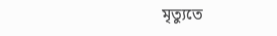মৃত্যুতে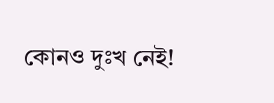কোনও দুঃখ নেই!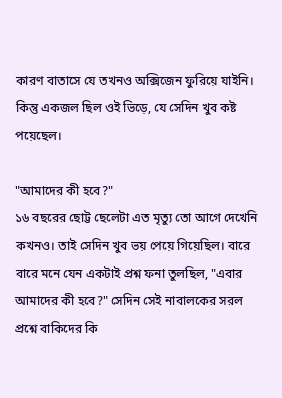কারণ বাতাসে যে তখনও অক্সিজেন ফুরিয়ে যাইনি। কিন্তু একজল ছিল ওই ভিড়ে, যে সেদিন খুব কষ্ট পয়েছেল।

"আমাদের কী হবে?"
১৬ বছরের ছোট্ট ছেলেটা এত মৃত্যু তো আগে দেখেনি কখনও। তাই সেদিন খুব ভয় পেয়ে গিয়েছিল। বারে বারে মনে যেন একটাই প্রশ্ন ফনা তুলছিল, "এবার আমাদের কী হবে?" সেদিন সেই নাবালকের সরল প্রশ্নে বাকিদের কি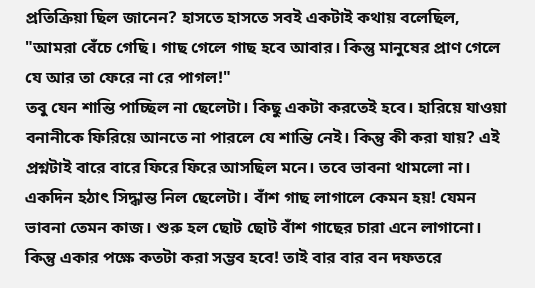প্রতিক্রিয়া ছিল জানেন? হাসতে হাসতে সবই একটাই কথায় বলেছিল, "আমরা বেঁচে গেছি। গাছ গেলে গাছ হবে আবার। কিন্তু মানুষের প্রাণ গেলে যে আর তা ফেরে না রে পাগল!"
তবু যেন শান্তি পাচ্ছিল না ছেলেটা। কিছু একটা করতেই হবে। হারিয়ে যাওয়া বনানীকে ফিরিয়ে আনতে না পারলে যে শান্তি নেই। কিন্তু কী করা যায়? এই প্রশ্নটাই বারে বারে ফিরে ফিরে আসছিল মনে। তবে ভাবনা থামলো না। একদিন হঠাৎ সিদ্ধান্ত নিল ছেলেটা। বাঁশ গাছ লাগালে কেমন হয়! যেমন ভাবনা তেমন কাজ। শুরু হল ছোট ছোট বাঁশ গাছের চারা এনে লাগানো। কিন্তু একার পক্ষে কতটা করা সম্ভব হবে! তাই বার বার বন দফতরে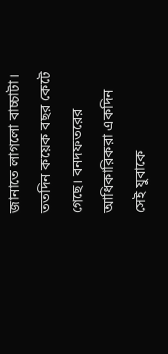জানাতে লাগলো বাচ্চাটা। ততদিন কয়েক বছর কেটে গেছে। বনদফতরের আধিকারিকরা একদিন সেই যুবাকে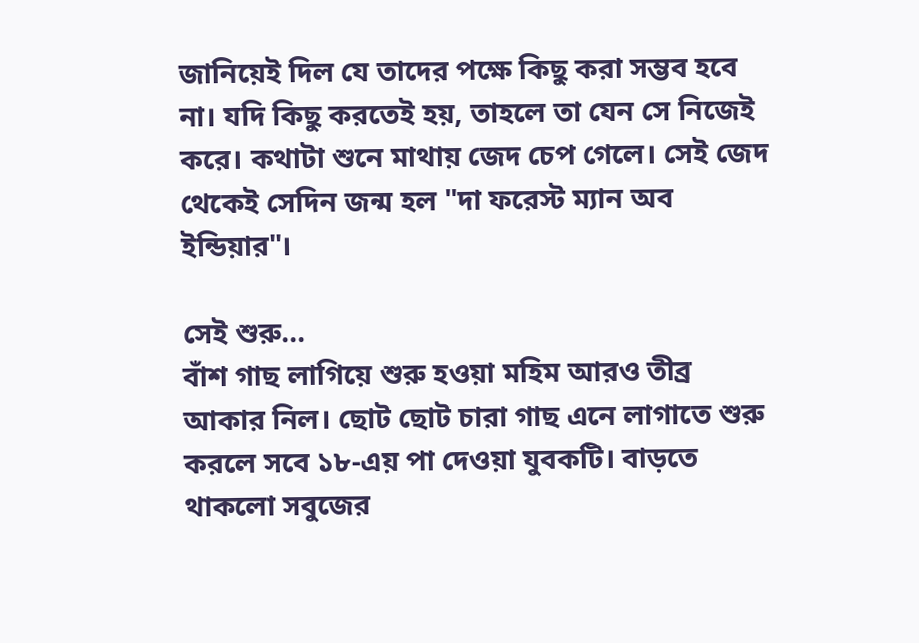জানিয়েই দিল যে তাদের পক্ষে কিছু করা সম্ভব হবে না। যদি কিছু করতেই হয়, তাহলে তা যেন সে নিজেই করে। কথাটা শুনে মাথায় জেদ চেপ গেলে। সেই জেদ থেকেই সেদিন জন্ম হল "দা ফরেস্ট ম্যান অব ইন্ডিয়ার"।

সেই শুরু...
বাঁশ গাছ লাগিয়ে শুরু হওয়া মহিম আরও তীব্র আকার নিল। ছোট ছোট চারা গাছ এনে লাগাতে শুরু করলে সবে ১৮-এয় পা দেওয়া যুবকটি। বাড়তে থাকলো সবুজের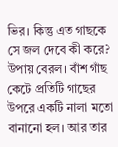ভির। কিন্তু এত গাছকে সে জল দেবে কী করে? উপায় বেরল। বাঁশ গাঁছ কেটে প্রতিটি গাছের উপরে একটি নালা মতো বানানো হল। আর তার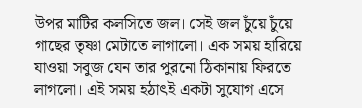উপর মাটির কলসিতে জল। সেই জল চুঁয়ে চুঁয়ে গাছের তৃষ্ণা মেটাতে লাগালো। এক সময় হারিয়ে যাওয়া সবুজ যেন তার পুরনো ঠিকানায় ফিরতে লাগলো। এই সময় হঠাৎই একটা সুযোগ এসে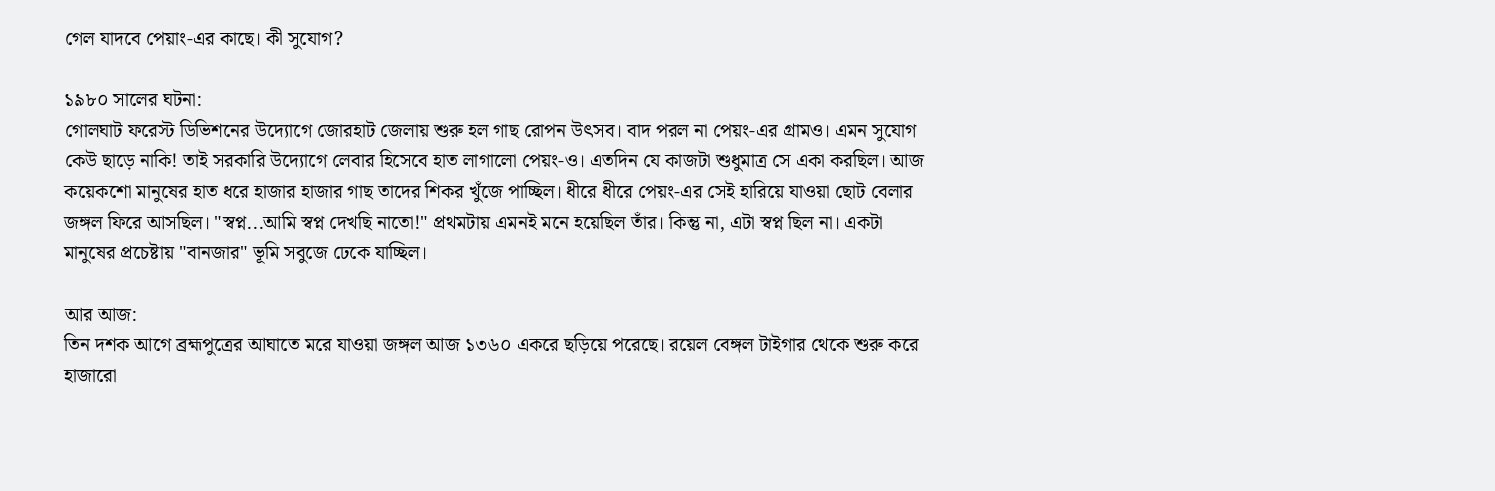গেল যাদবে পেয়াং-এর কাছে। কী সুযোগ?

১৯৮০ সালের ঘটনা:
গোলঘাট ফরেস্ট ডিভিশনের উদ্যোগে জোরহাট জেলায় শুরু হল গাছ রোপন উৎসব। বাদ পরল না পেয়ং-এর গ্রামও। এমন সুযোগ কেউ ছাড়ে নাকি! তাই সরকারি উদ্যোগে লেবার হিসেবে হাত লাগালো পেয়ং-ও। এতদিন যে কাজটা শুধুমাত্র সে একা করছিল। আজ কয়েকশো মানুষের হাত ধরে হাজার হাজার গাছ তাদের শিকর খুঁজে পাচ্ছিল। ধীরে ধীরে পেয়ং-এর সেই হারিয়ে যাওয়া ছোট বেলার জঙ্গল ফিরে আসছিল। "স্বপ্ন...আমি স্বপ্ন দেখছি নাতো!" প্রথমটায় এমনই মনে হয়েছিল তাঁর। কিন্তু না, এটা স্বপ্ন ছিল না। একটা মানুষের প্রচেষ্টায় "বানজার" ভূমি সবুজে ঢেকে যাচ্ছিল।

আর আজ:
তিন দশক আগে ব্রহ্মপুত্রের আঘাতে মরে যাওয়া জঙ্গল আজ ১৩৬০ একরে ছড়িয়ে পরেছে। রয়েল বেঙ্গল টাইগার থেকে শুরু করে হাজারো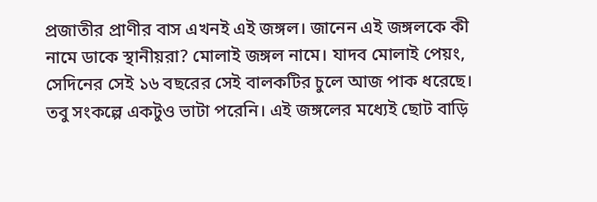প্রজাতীর প্রাণীর বাস এখনই এই জঙ্গল। জানেন এই জঙ্গলকে কী নামে ডাকে স্থানীয়রা? মোলাই জঙ্গল নামে। যাদব মোলাই পেয়ং, সেদিনের সেই ১৬ বছরের সেই বালকটির চুলে আজ পাক ধরেছে। তবু সংকল্পে একটুও ভাটা পরেনি। এই জঙ্গলের মধ্যেই ছোট বাড়ি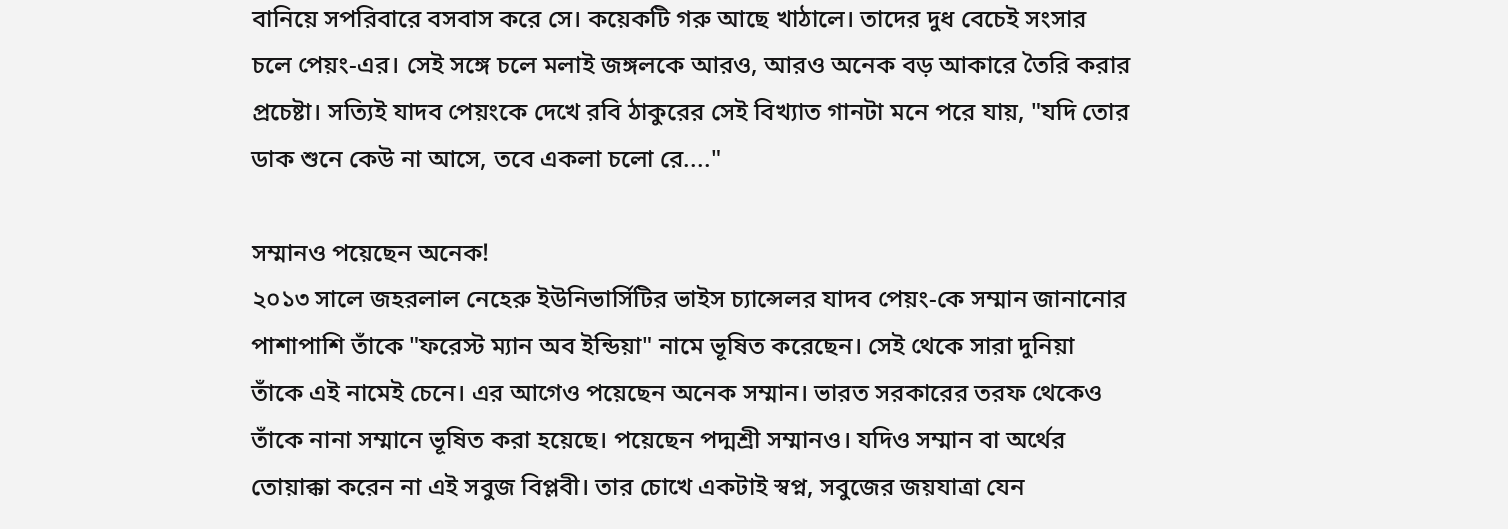বানিয়ে সপরিবারে বসবাস করে সে। কয়েকটি গরু আছে খাঠালে। তাদের দুধ বেচেই সংসার চলে পেয়ং-এর। সেই সঙ্গে চলে মলাই জঙ্গলকে আরও, আরও অনেক বড় আকারে তৈরি করার প্রচেষ্টা। সত্যিই যাদব পেয়ংকে দেখে রবি ঠাকুরের সেই বিখ্যাত গানটা মনে পরে যায়, "যদি তোর ডাক শুনে কেউ না আসে, তবে একলা চলো রে...."

সম্মানও পয়েছেন অনেক!
২০১৩ সালে জহরলাল নেহেরু ইউনিভার্সিটির ভাইস চ্যান্সেলর যাদব পেয়ং-কে সম্মান জানানোর পাশাপাশি তাঁকে "ফরেস্ট ম্যান অব ইন্ডিয়া" নামে ভূষিত করেছেন। সেই থেকে সারা দুনিয়া তাঁকে এই নামেই চেনে। এর আগেও পয়েছেন অনেক সম্মান। ভারত সরকারের তরফ থেকেও তাঁকে নানা সম্মানে ভূষিত করা হয়েছে। পয়েছেন পদ্মশ্রী সম্মানও। যদিও সম্মান বা অর্থের তোয়াক্কা করেন না এই সবুজ বিপ্লবী। তার চোখে একটাই স্বপ্ন, সবুজের জয়যাত্রা যেন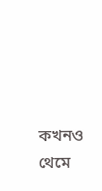কখনও থেমে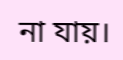না যায়।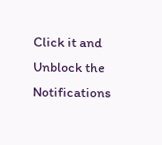Click it and Unblock the Notifications